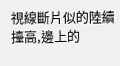視線斷片似的陸續擡高,邊上的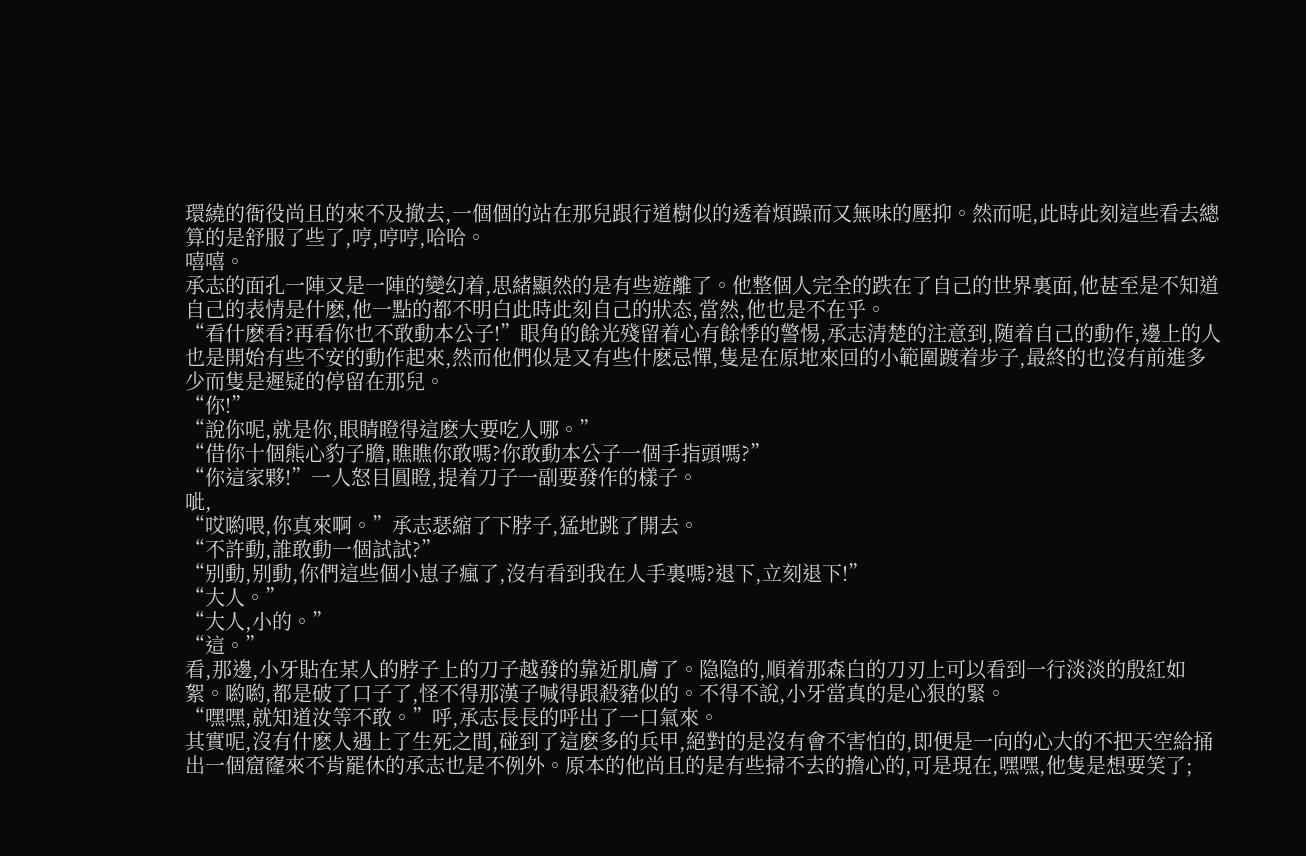環繞的衙役尚且的來不及撤去,一個個的站在那兒跟行道樹似的透着煩躁而又無味的壓抑。然而呢,此時此刻這些看去總算的是舒服了些了,哼,哼哼,哈哈。
嘻嘻。
承志的面孔一陣又是一陣的變幻着,思緒顯然的是有些遊離了。他整個人完全的跌在了自己的世界裏面,他甚至是不知道自己的表情是什麽,他一點的都不明白此時此刻自己的狀态,當然,他也是不在乎。
“看什麽看?再看你也不敢動本公子!”眼角的餘光殘留着心有餘悸的警惕,承志清楚的注意到,随着自己的動作,邊上的人也是開始有些不安的動作起來,然而他們似是又有些什麽忌憚,隻是在原地來回的小範圍踱着步子,最終的也沒有前進多少而隻是遲疑的停留在那兒。
“你!”
“說你呢,就是你,眼睛瞪得這麽大要吃人哪。”
“借你十個熊心豹子膽,瞧瞧你敢嗎?你敢動本公子一個手指頭嗎?”
“你這家夥!”一人怒目圓瞪,提着刀子一副要發作的樣子。
呲,
“哎喲喂,你真來啊。”承志瑟縮了下脖子,猛地跳了開去。
“不許動,誰敢動一個試試?”
“别動,别動,你們這些個小崽子瘋了,沒有看到我在人手裏嗎?退下,立刻退下!”
“大人。”
“大人,小的。”
“這。”
看,那邊,小牙貼在某人的脖子上的刀子越發的靠近肌膚了。隐隐的,順着那森白的刀刃上可以看到一行淡淡的殷紅如絮。喲喲,都是破了口子了,怪不得那漢子喊得跟殺豬似的。不得不說,小牙當真的是心狠的緊。
“嘿嘿,就知道汝等不敢。”呼,承志長長的呼出了一口氣來。
其實呢,沒有什麽人遇上了生死之間,碰到了這麽多的兵甲,絕對的是沒有會不害怕的,即便是一向的心大的不把天空給捅出一個窟窿來不肯罷休的承志也是不例外。原本的他尚且的是有些掃不去的擔心的,可是現在,嘿嘿,他隻是想要笑了;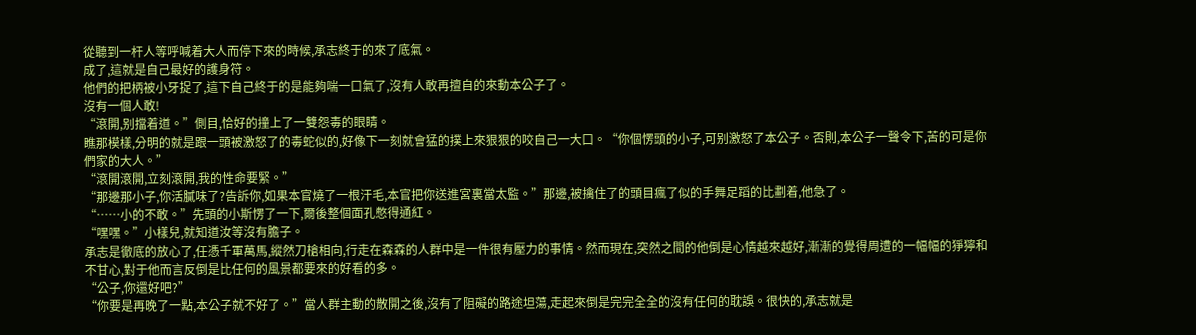從聽到一杆人等呼喊着大人而停下來的時候,承志終于的來了底氣。
成了,這就是自己最好的護身符。
他們的把柄被小牙捉了,這下自己終于的是能夠喘一口氣了,沒有人敢再擅自的來動本公子了。
沒有一個人敢!
“滾開,别擋着道。”側目,恰好的撞上了一雙怨毒的眼睛。
瞧那模樣,分明的就是跟一頭被激怒了的毒蛇似的,好像下一刻就會猛的撲上來狠狠的咬自己一大口。“你個愣頭的小子,可别激怒了本公子。否則,本公子一聲令下,苦的可是你們家的大人。”
“滾開滾開,立刻滾開,我的性命要緊。”
“那邊那小子,你活膩味了?告訴你,如果本官燒了一根汗毛,本官把你送進宮裏當太監。”那邊,被擒住了的頭目瘋了似的手舞足蹈的比劃着,他急了。
“……小的不敢。”先頭的小斯愣了一下,爾後整個面孔憋得通紅。
“嘿嘿。”小樣兒,就知道汝等沒有膽子。
承志是徹底的放心了,任憑千軍萬馬,縱然刀槍相向,行走在森森的人群中是一件很有壓力的事情。然而現在,突然之間的他倒是心情越來越好,漸漸的覺得周遭的一幅幅的猙獰和不甘心,對于他而言反倒是比任何的風景都要來的好看的多。
“公子,你還好吧?”
“你要是再晚了一點,本公子就不好了。”當人群主動的散開之後,沒有了阻礙的路途坦蕩,走起來倒是完完全全的沒有任何的耽誤。很快的,承志就是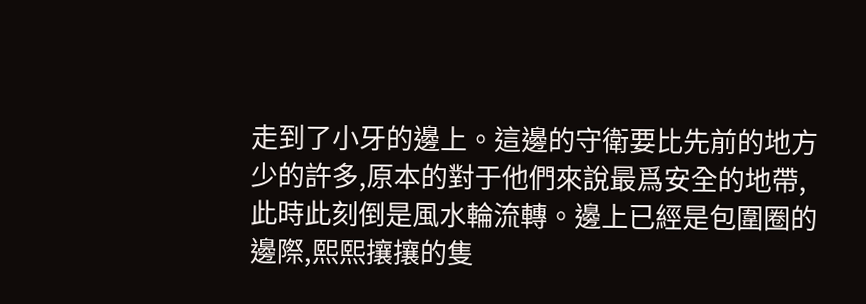走到了小牙的邊上。這邊的守衛要比先前的地方少的許多,原本的對于他們來說最爲安全的地帶,此時此刻倒是風水輪流轉。邊上已經是包圍圈的邊際,熙熙攘攘的隻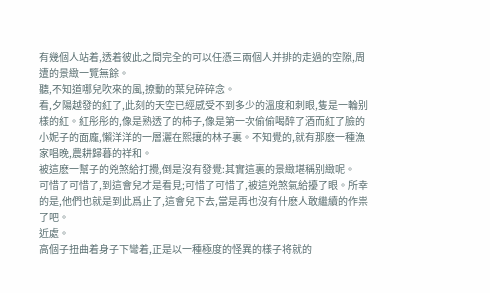有幾個人站着,透着彼此之間完全的可以任憑三兩個人并排的走過的空隙,周遭的景緻一覽無餘。
聽,不知道哪兒吹來的風,撩動的葉兒碎碎念。
看,夕陽越發的紅了,此刻的天空已經感受不到多少的溫度和刺眼,隻是一輪别樣的紅。紅彤彤的,像是熟透了的柿子,像是第一次偷偷喝醉了酒而紅了臉的小妮子的面龐,懶洋洋的一層灑在熙攘的林子裏。不知覺的,就有那麽一種漁家唱晚,農耕歸暮的祥和。
被這麽一幫子的兇煞給打攪,倒是沒有發覺:其實這裏的景緻堪稱别緻呢。
可惜了可惜了,到這會兒才是看見;可惜了可惜了,被這兇煞氣給擾了眼。所幸的是,他們也就是到此爲止了,這會兒下去,當是再也沒有什麽人敢繼續的作祟了吧。
近處。
高個子扭曲着身子下彎着,正是以一種極度的怪異的樣子将就的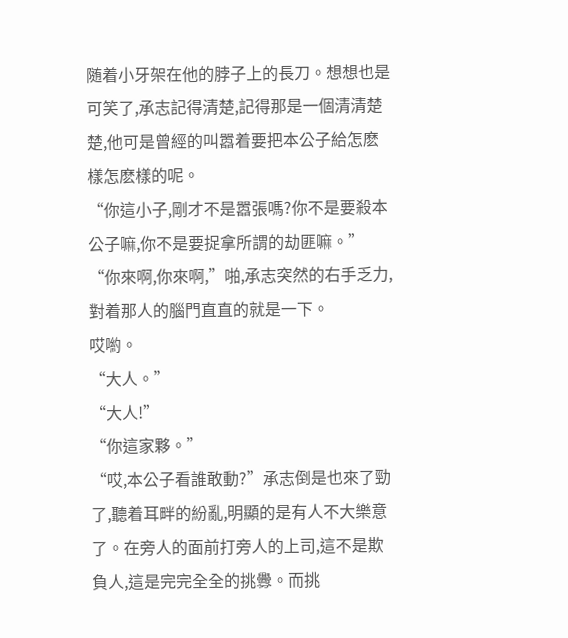随着小牙架在他的脖子上的長刀。想想也是可笑了,承志記得清楚,記得那是一個清清楚楚,他可是曾經的叫嚣着要把本公子給怎麽樣怎麽樣的呢。
“你這小子,剛才不是嚣張嗎?你不是要殺本公子嘛,你不是要捉拿所謂的劫匪嘛。”
“你來啊,你來啊,”啪,承志突然的右手乏力,對着那人的腦門直直的就是一下。
哎喲。
“大人。”
“大人!”
“你這家夥。”
“哎,本公子看誰敢動?”承志倒是也來了勁了,聽着耳畔的紛亂,明顯的是有人不大樂意了。在旁人的面前打旁人的上司,這不是欺負人,這是完完全全的挑釁。而挑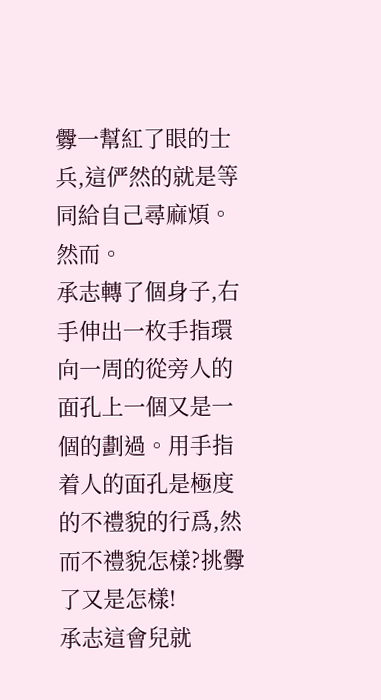釁一幫紅了眼的士兵,這俨然的就是等同給自己尋麻煩。
然而。
承志轉了個身子,右手伸出一枚手指環向一周的從旁人的面孔上一個又是一個的劃過。用手指着人的面孔是極度的不禮貌的行爲,然而不禮貌怎樣?挑釁了又是怎樣!
承志這會兒就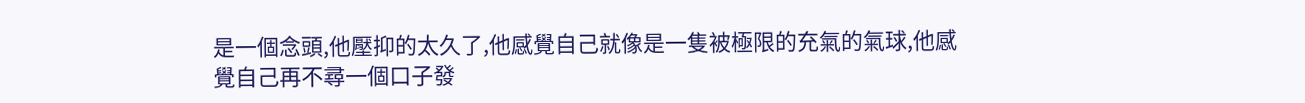是一個念頭,他壓抑的太久了,他感覺自己就像是一隻被極限的充氣的氣球,他感覺自己再不尋一個口子發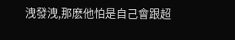洩發洩,那麽他怕是自己會跟超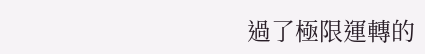過了極限運轉的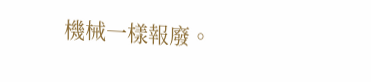機械一樣報廢。